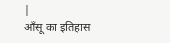|
आँसू का इतिहास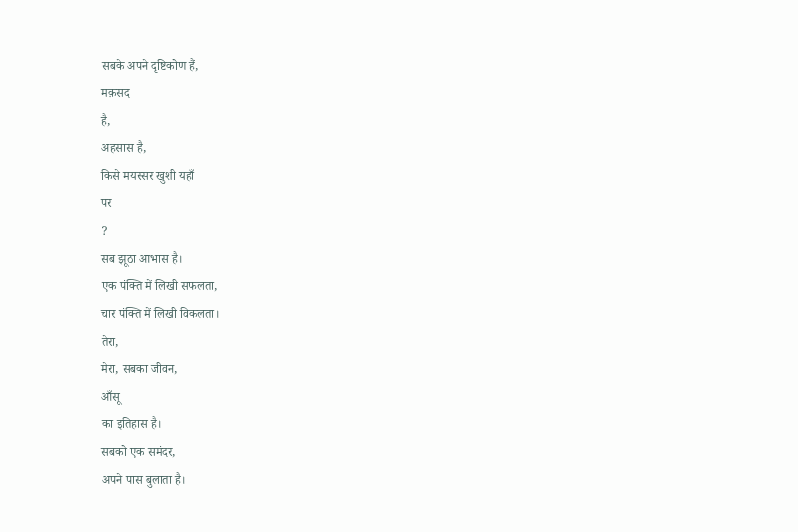सबके अपने दृष्टिकोण हैं,
मक़सद
है,
अहसास है,
किसे मयस्सर खुशी यहाँ
पर
?
सब झूठा आभास है।
एक पंक्ति में लिखी सफलता,
चार पंक्ति में लिखी विकलता।
तेरा,
मेरा, सबका जीवन,
आँसू
का इतिहास है।
सबको एक समंदर,
अपने पास बुलाता है।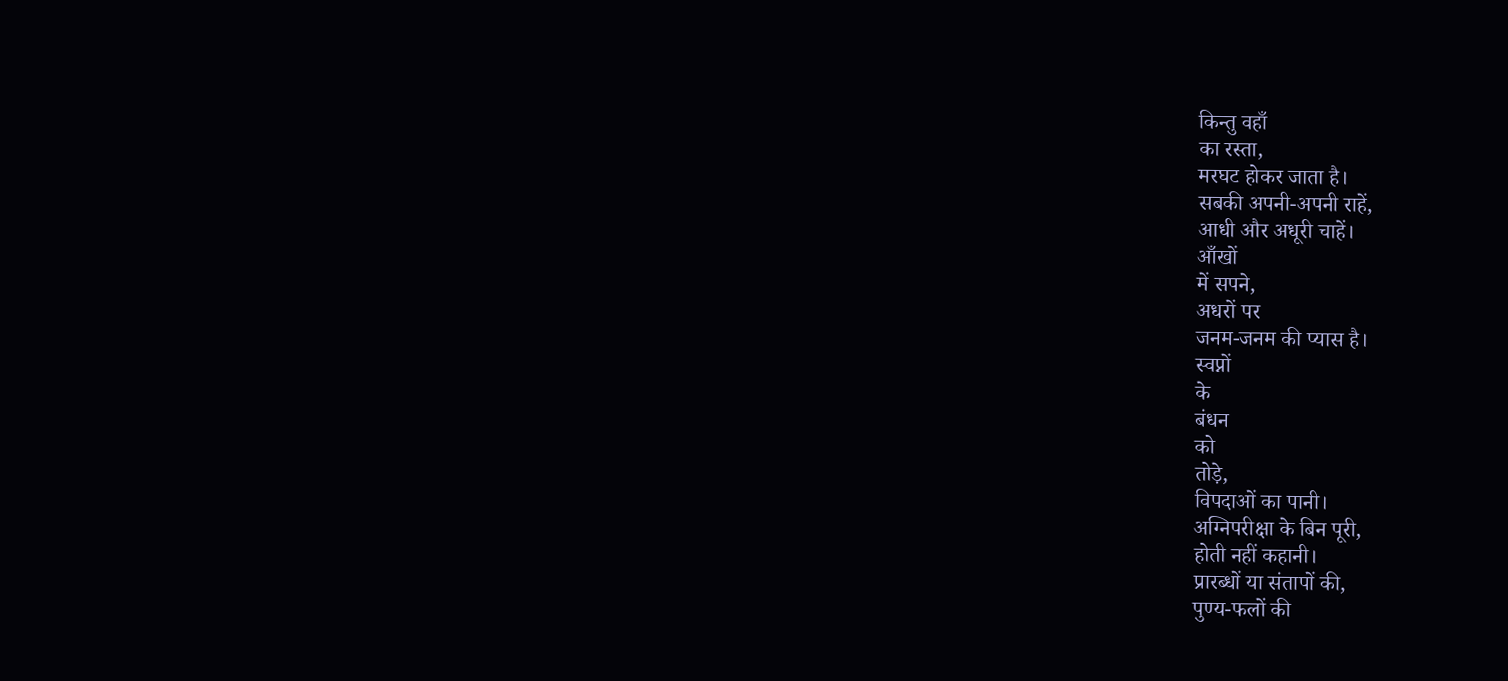किन्तु वहाँ
का रस्ता,
मरघट होकर जाता है।
सबकी अपनी-अपनी राहें,
आधी और अधूरी चाहें।
आँखों
में सपने,
अधरों पर
जनम-जनम की प्यास है।
स्वप्नों
के
बंधन
को
तोड़े,
विपदाओं का पानी।
अग्निपरीक्षा के बिन पूरी,
होती नहीं कहानी।
प्रारब्धों या संतापों की,
पुण्य-फलों की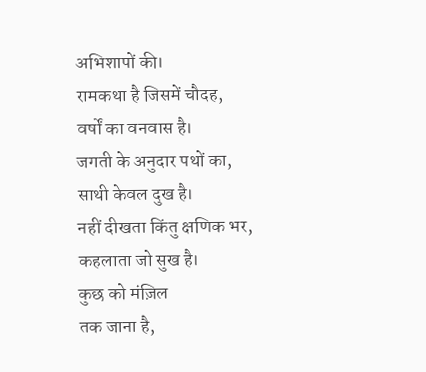अभिशापों की।
रामकथा है जिसमें चौदह,
वर्षों का वनवास है।
जगती के अनुदार पथों का,
साथी केवल दुख है।
नहीं दीखता किंतु क्षणिक भर,
कहलाता जो सुख है।
कुछ को मंज़िल
तक जाना है,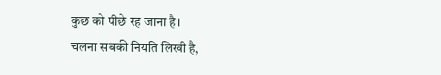कुछ को पीछे रह जाना है।
चलना सबकी नियति लिखी है,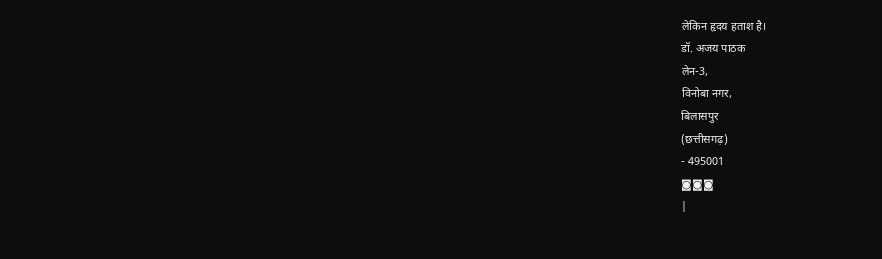लेकिन हृदय हताश है।
डॉ. अजय पाठक
लेन-3,
विनोबा नगर,
बिलासपुर
(छत्तीसगढ़)
- 495001
◙◙◙
|